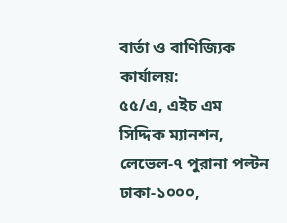বার্তা ও বাণিজ্যিক কার্যালয়:
৫৫/এ, এইচ এম সিদ্দিক ম্যানশন, লেভেল-৭ পুরানা পল্টন
ঢাকা-১০০০,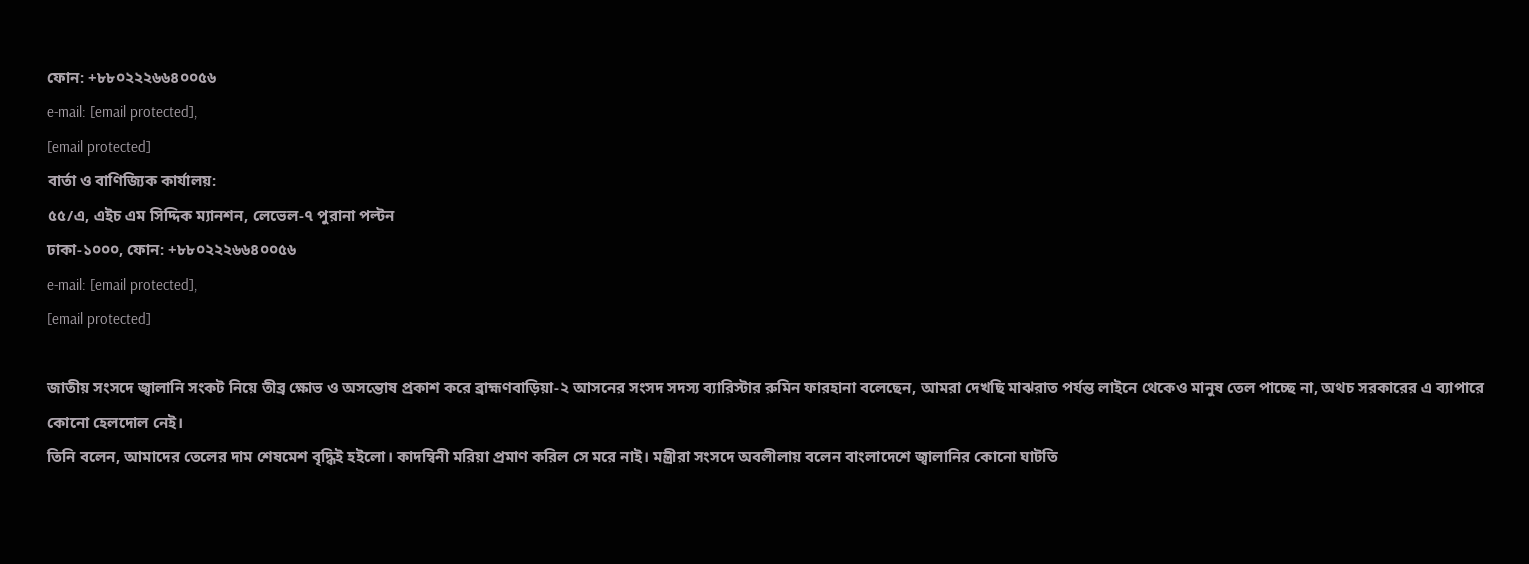ফোন: +৮৮০২২২৬৬৪০০৫৬
e-mail: [email protected],
[email protected]
বার্তা ও বাণিজ্যিক কার্যালয়:
৫৫/এ, এইচ এম সিদ্দিক ম্যানশন, লেভেল-৭ পুরানা পল্টন
ঢাকা-১০০০, ফোন: +৮৮০২২২৬৬৪০০৫৬
e-mail: [email protected],
[email protected]

জাতীয় সংসদে জ্বালানি সংকট নিয়ে তীব্র ক্ষোভ ও অসন্তোষ প্রকাশ করে ব্রাহ্মণবাড়িয়া-২ আসনের সংসদ সদস্য ব্যারিস্টার রুমিন ফারহানা বলেছেন, আমরা দেখছি মাঝরাত পর্যন্ত লাইনে থেকেও মানুষ তেল পাচ্ছে না, অথচ সরকারের এ ব্যাপারে কোনো হেলদোল নেই।
তিনি বলেন, আমাদের তেলের দাম শেষমেশ বৃদ্ধিই হইলো। কাদম্বিনী মরিয়া প্রমাণ করিল সে মরে নাই। মন্ত্রীরা সংসদে অবলীলায় বলেন বাংলাদেশে জ্বালানির কোনো ঘাটতি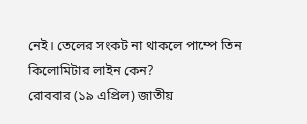নেই। তেলের সংকট না থাকলে পাম্পে তিন কিলোমিটার লাইন কেন?
রোববার (১৯ এপ্রিল) জাতীয়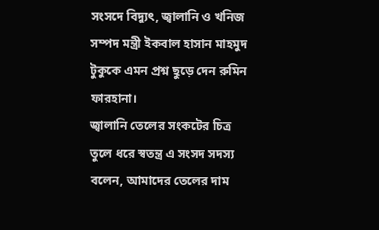সংসদে বিদ্যুৎ, জ্বালানি ও খনিজ সম্পদ মন্ত্রী ইকবাল হাসান মাহমুদ টুকুকে এমন প্রশ্ন ছুড়ে দেন রুমিন ফারহানা।
জ্বালানি তেলের সংকটের চিত্র তুলে ধরে স্বতন্ত্র এ সংসদ সদস্য বলেন, আমাদের তেলের দাম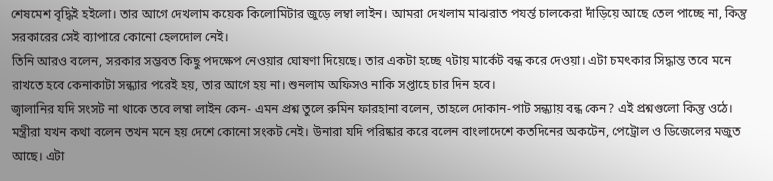শেষমেশ বৃদ্ধিই হইলো। তার আগে দেখলাম কয়েক কিলোমিটার জুড়ে লম্বা লাইন। আমরা দেখলাম মাঝরাত পযর্ন্ত চালকেরা দাঁড়িয়ে আছে তেল পাচ্ছে না, কিন্তু সরকারের সেই ব্যাপারে কোনো হেলদোল নেই।
তিনি আরও বলেন, সরকার সম্ভবত কিছু পদক্ষেপ নেওয়ার ঘোষণা দিয়েছে। তার একটা হচ্ছে ৭টায় মার্কেট বন্ধ করে দেওয়া। এটা চমৎকার সিদ্ধান্ত তবে মনে রাখতে হবে কেনাকাটা সন্ধ্যার পরেই হয়, তার আগে হয় না। শুনলাম অফিসও নাকি সপ্তাহে চার দিন হবে।
জ্বালানির যদি সংসট না থাকে তবে লম্বা লাইন কেন- এমন প্রশ্ন তুলে রুমিন ফারহানা বলেন, তাহলে দোকান-পাট সন্ধ্যায় বন্ধ কেন? এই প্রশ্নগুলো কিন্তু ওঠে। মন্ত্রীরা যখন কথা বলেন তখন মনে হয় দেশে কোনো সংকট নেই। উনারা যদি পরিষ্কার করে বলেন বাংলাদেশে কতদিনের অকটেন, পেট্রোল ও ডিজেলের মজুত আছে। এটা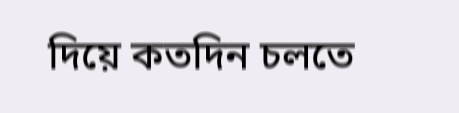দিয়ে কতদিন চলতে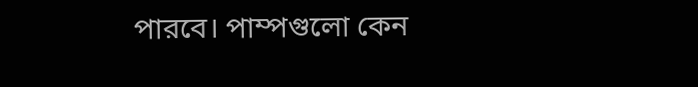পারবে। পাম্পগুলো কেন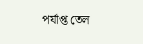পর্যাপ্ত তেল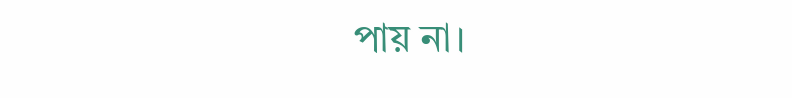পায় না।